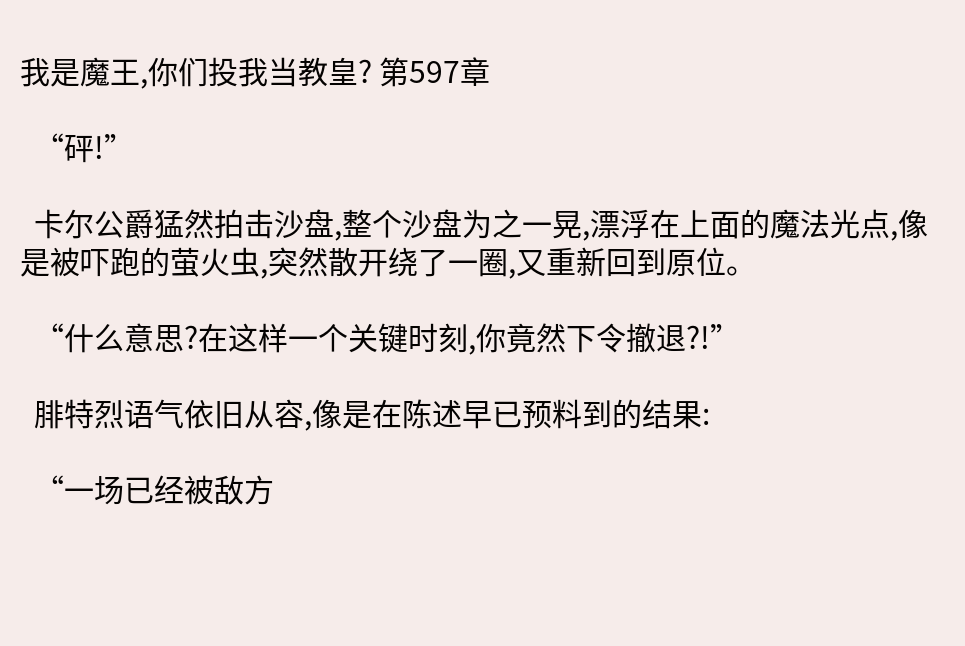我是魔王,你们投我当教皇? 第597章

  “砰!”

  卡尔公爵猛然拍击沙盘,整个沙盘为之一晃,漂浮在上面的魔法光点,像是被吓跑的萤火虫,突然散开绕了一圈,又重新回到原位。

  “什么意思?在这样一个关键时刻,你竟然下令撤退?!”

  腓特烈语气依旧从容,像是在陈述早已预料到的结果:

  “一场已经被敌方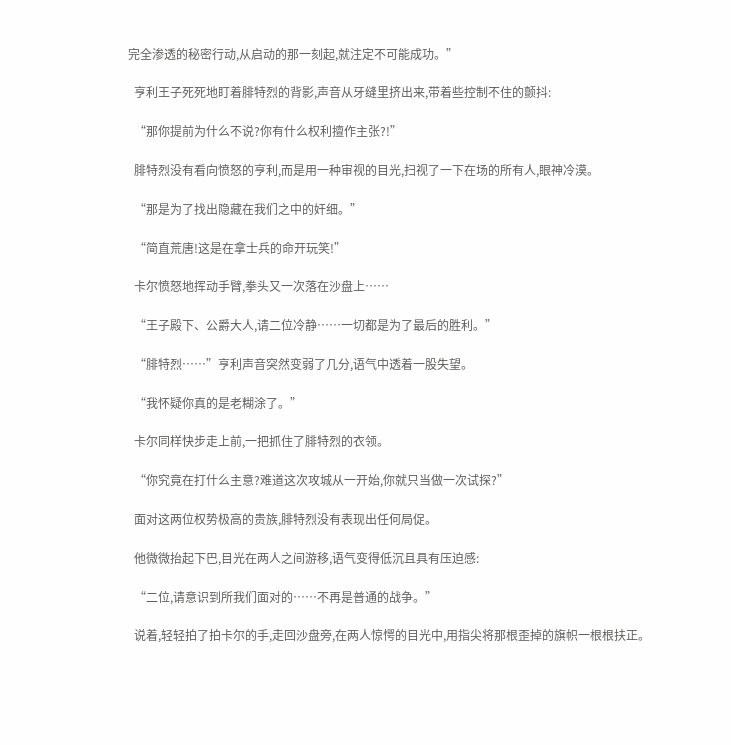完全渗透的秘密行动,从启动的那一刻起,就注定不可能成功。”

  亨利王子死死地盯着腓特烈的背影,声音从牙缝里挤出来,带着些控制不住的颤抖:

  “那你提前为什么不说?你有什么权利擅作主张?!”

  腓特烈没有看向愤怒的亨利,而是用一种审视的目光,扫视了一下在场的所有人,眼神冷漠。

  “那是为了找出隐藏在我们之中的奸细。”

  “简直荒唐!这是在拿士兵的命开玩笑!”

  卡尔愤怒地挥动手臂,拳头又一次落在沙盘上……

  “王子殿下、公爵大人,请二位冷静……一切都是为了最后的胜利。”

  “腓特烈……”亨利声音突然变弱了几分,语气中透着一股失望。

  “我怀疑你真的是老糊涂了。”

  卡尔同样快步走上前,一把抓住了腓特烈的衣领。

  “你究竟在打什么主意?难道这次攻城从一开始,你就只当做一次试探?”

  面对这两位权势极高的贵族,腓特烈没有表现出任何局促。

  他微微抬起下巴,目光在两人之间游移,语气变得低沉且具有压迫感:

  “二位,请意识到所我们面对的……不再是普通的战争。”

  说着,轻轻拍了拍卡尔的手,走回沙盘旁,在两人惊愕的目光中,用指尖将那根歪掉的旗帜一根根扶正。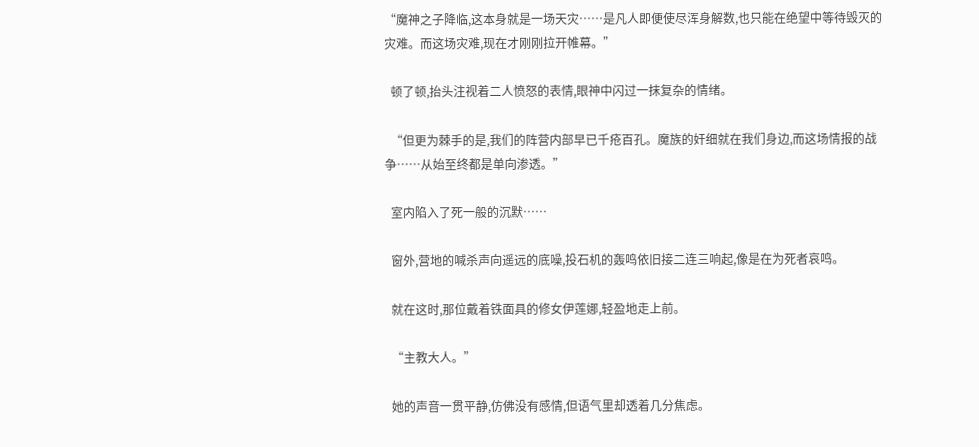“魔神之子降临,这本身就是一场天灾……是凡人即便使尽浑身解数,也只能在绝望中等待毁灭的灾难。而这场灾难,现在才刚刚拉开帷幕。”

  顿了顿,抬头注视着二人愤怒的表情,眼神中闪过一抹复杂的情绪。

  “但更为棘手的是,我们的阵营内部早已千疮百孔。魔族的奸细就在我们身边,而这场情报的战争……从始至终都是单向渗透。”

  室内陷入了死一般的沉默……

  窗外,营地的喊杀声向遥远的底噪,投石机的轰鸣依旧接二连三响起,像是在为死者哀鸣。

  就在这时,那位戴着铁面具的修女伊莲娜,轻盈地走上前。

  “主教大人。”

  她的声音一贯平静,仿佛没有感情,但语气里却透着几分焦虑。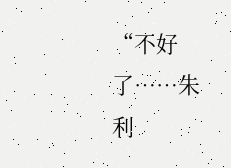“不好了……朱利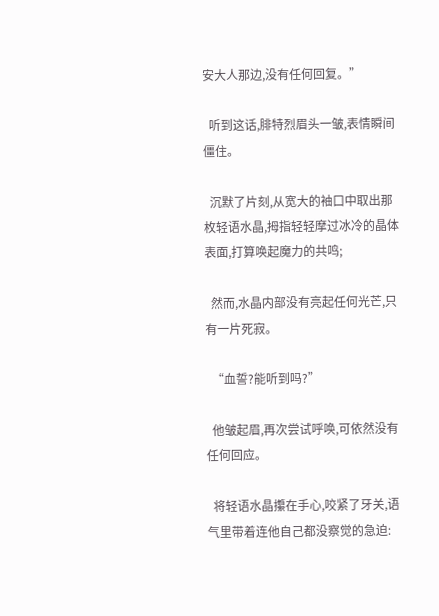安大人那边,没有任何回复。”

  听到这话,腓特烈眉头一皱,表情瞬间僵住。

  沉默了片刻,从宽大的袖口中取出那枚轻语水晶,拇指轻轻摩过冰冷的晶体表面,打算唤起魔力的共鸣;

  然而,水晶内部没有亮起任何光芒,只有一片死寂。

  “血誓?能听到吗?”

  他皱起眉,再次尝试呼唤,可依然没有任何回应。

  将轻语水晶攥在手心,咬紧了牙关,语气里带着连他自己都没察觉的急迫: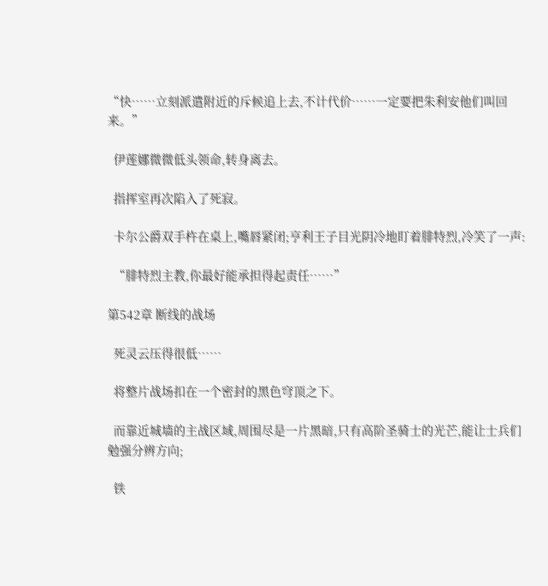“快……立刻派遣附近的斥候追上去,不计代价……一定要把朱利安他们叫回来。”

  伊莲娜微微低头领命,转身离去。

  指挥室再次陷入了死寂。

  卡尔公爵双手杵在桌上,嘴唇紧闭;亨利王子目光阴冷地盯着腓特烈,冷笑了一声:

  “腓特烈主教,你最好能承担得起责任……”

第542章 断线的战场

  死灵云压得很低……

  将整片战场扣在一个密封的黑色穹顶之下。

  而靠近城墙的主战区域,周围尽是一片黑暗,只有高阶圣骑士的光芒,能让士兵们勉强分辨方向;

  铁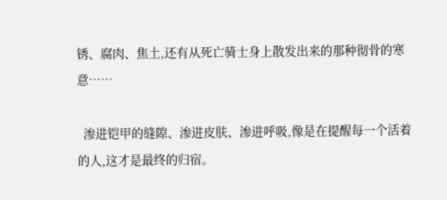锈、腐肉、焦土,还有从死亡骑士身上散发出来的那种彻骨的寒意……

  渗进铠甲的缝隙、渗进皮肤、渗进呼吸,像是在提醒每一个活着的人,这才是最终的归宿。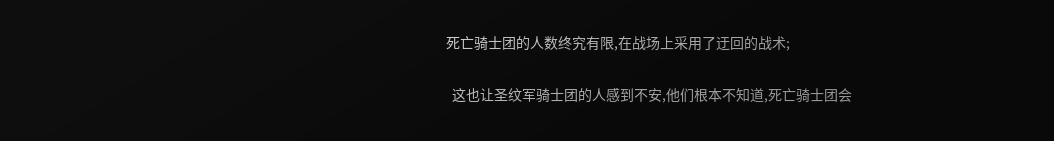死亡骑士团的人数终究有限,在战场上采用了迂回的战术;

  这也让圣纹军骑士团的人感到不安,他们根本不知道,死亡骑士团会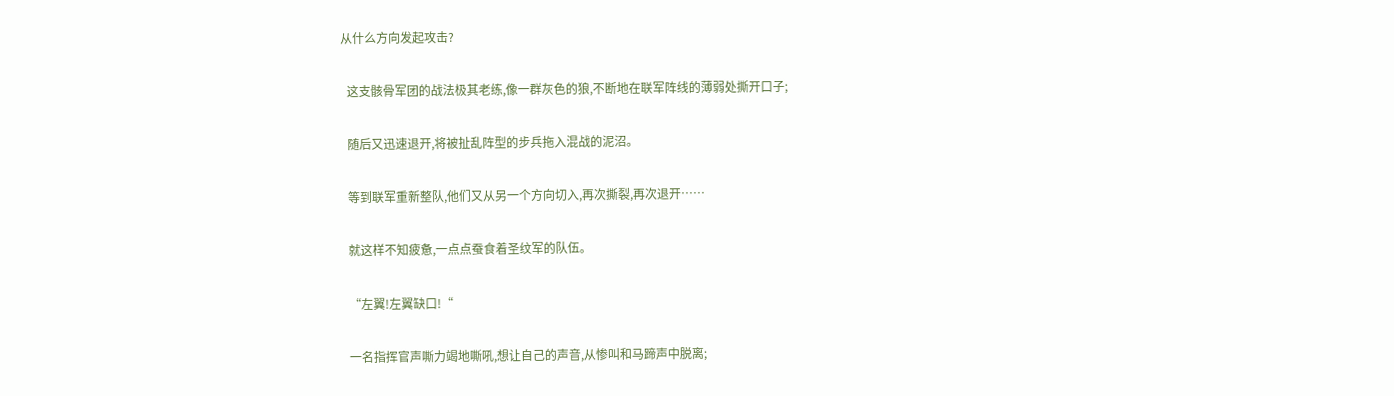从什么方向发起攻击?

  这支骸骨军团的战法极其老练,像一群灰色的狼,不断地在联军阵线的薄弱处撕开口子;

  随后又迅速退开,将被扯乱阵型的步兵拖入混战的泥沼。

  等到联军重新整队,他们又从另一个方向切入,再次撕裂,再次退开……

  就这样不知疲惫,一点点蚕食着圣纹军的队伍。

  “左翼!左翼缺口!“

  一名指挥官声嘶力竭地嘶吼,想让自己的声音,从惨叫和马蹄声中脱离;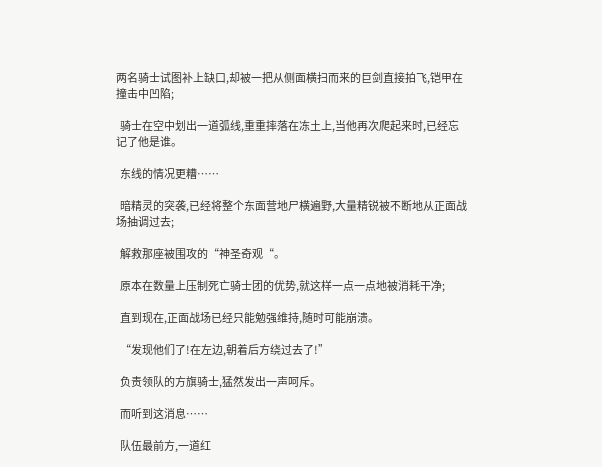两名骑士试图补上缺口,却被一把从侧面横扫而来的巨剑直接拍飞,铠甲在撞击中凹陷;

  骑士在空中划出一道弧线,重重摔落在冻土上,当他再次爬起来时,已经忘记了他是谁。

  东线的情况更糟……

  暗精灵的突袭,已经将整个东面营地尸横遍野,大量精锐被不断地从正面战场抽调过去;

  解救那座被围攻的“神圣奇观“。

  原本在数量上压制死亡骑士团的优势,就这样一点一点地被消耗干净;

  直到现在,正面战场已经只能勉强维持,随时可能崩溃。

  “发现他们了!在左边,朝着后方绕过去了!”

  负责领队的方旗骑士,猛然发出一声呵斥。

  而听到这消息……

  队伍最前方,一道红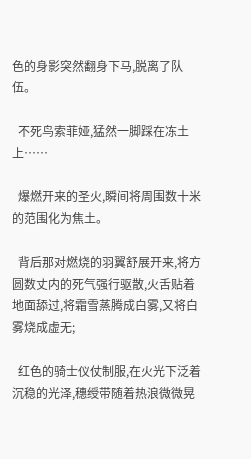色的身影突然翻身下马,脱离了队伍。

  不死鸟索菲娅,猛然一脚踩在冻土上……

  爆燃开来的圣火,瞬间将周围数十米的范围化为焦土。

  背后那对燃烧的羽翼舒展开来,将方圆数丈内的死气强行驱散,火舌贴着地面舔过,将霜雪蒸腾成白雾,又将白雾烧成虚无;

  红色的骑士仪仗制服,在火光下泛着沉稳的光泽,穗绶带随着热浪微微晃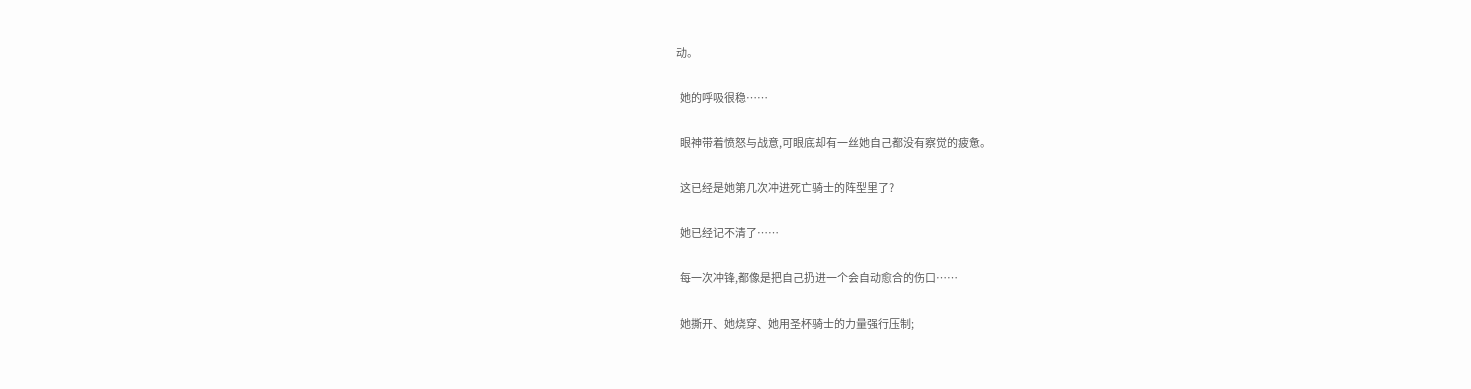动。

  她的呼吸很稳……

  眼神带着愤怒与战意,可眼底却有一丝她自己都没有察觉的疲惫。

  这已经是她第几次冲进死亡骑士的阵型里了?

  她已经记不清了……

  每一次冲锋,都像是把自己扔进一个会自动愈合的伤口……

  她撕开、她烧穿、她用圣杯骑士的力量强行压制;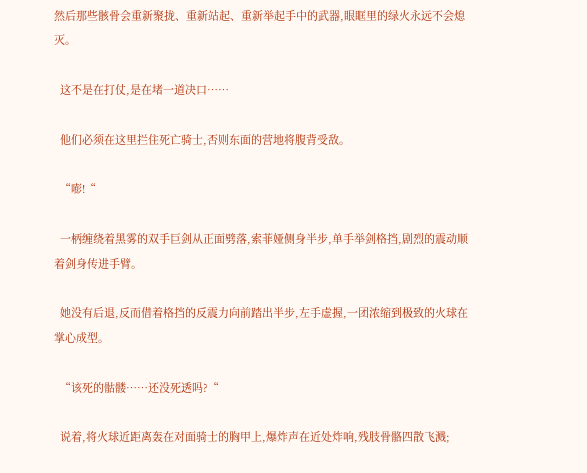然后那些骸骨会重新聚拢、重新站起、重新举起手中的武器,眼眶里的绿火永远不会熄灭。

  这不是在打仗,是在堵一道决口……

  他们必须在这里拦住死亡骑士,否则东面的营地将腹背受敌。

  “嘭!“

  一柄缠绕着黑雾的双手巨剑从正面劈落,索菲娅侧身半步,单手举剑格挡,剧烈的震动顺着剑身传进手臂。

  她没有后退,反而借着格挡的反震力向前踏出半步,左手虚握,一团浓缩到极致的火球在掌心成型。

  “该死的骷髅……还没死透吗?“

  说着,将火球近距离轰在对面骑士的胸甲上,爆炸声在近处炸响,残肢骨骼四散飞溅;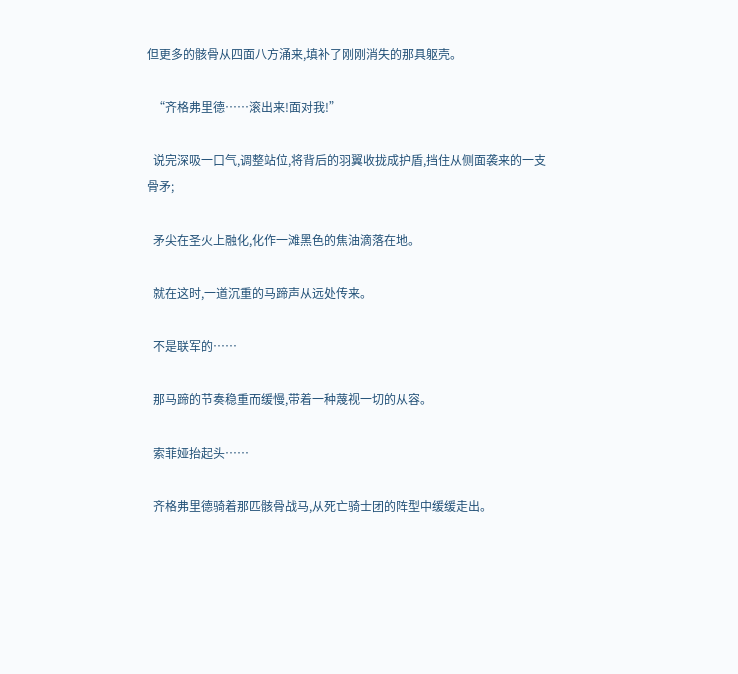但更多的骸骨从四面八方涌来,填补了刚刚消失的那具躯壳。

  “齐格弗里德……滚出来!面对我!”

  说完深吸一口气,调整站位,将背后的羽翼收拢成护盾,挡住从侧面袭来的一支骨矛;

  矛尖在圣火上融化,化作一滩黑色的焦油滴落在地。

  就在这时,一道沉重的马蹄声从远处传来。

  不是联军的……

  那马蹄的节奏稳重而缓慢,带着一种蔑视一切的从容。

  索菲娅抬起头……

  齐格弗里德骑着那匹骸骨战马,从死亡骑士团的阵型中缓缓走出。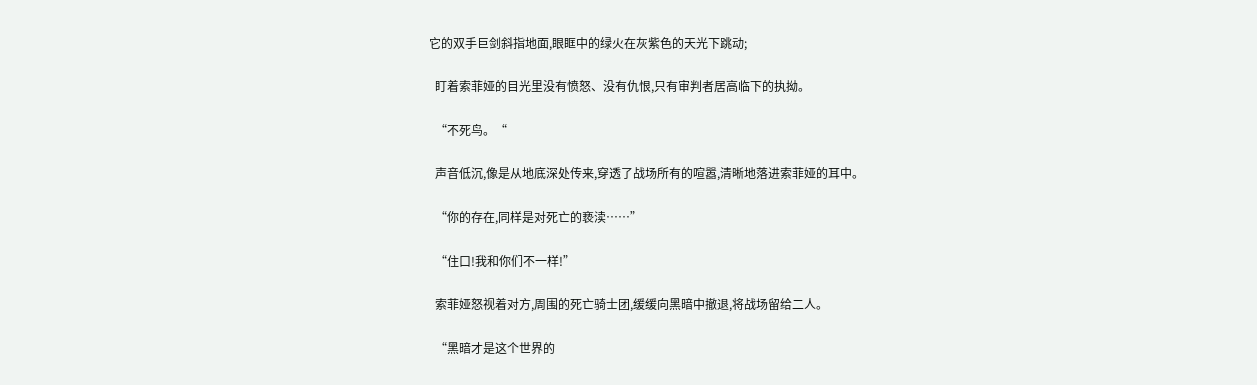它的双手巨剑斜指地面,眼眶中的绿火在灰紫色的天光下跳动;

  盯着索菲娅的目光里没有愤怒、没有仇恨,只有审判者居高临下的执拗。

  “不死鸟。“

  声音低沉,像是从地底深处传来,穿透了战场所有的喧嚣,清晰地落进索菲娅的耳中。

  “你的存在,同样是对死亡的亵渎……”

  “住口!我和你们不一样!”

  索菲娅怒视着对方,周围的死亡骑士团,缓缓向黑暗中撤退,将战场留给二人。

  “黑暗才是这个世界的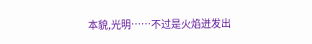本貌,光明……不过是火焰迸发出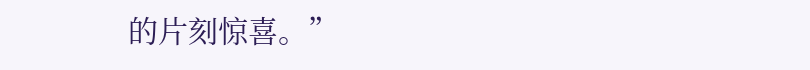的片刻惊喜。”